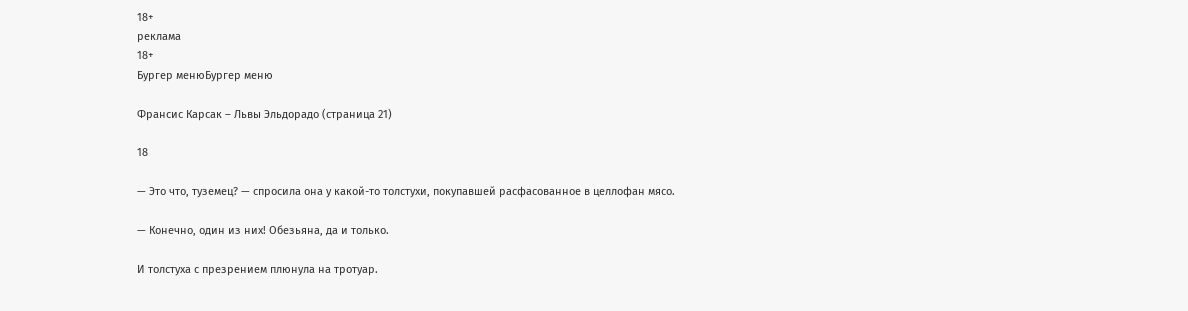18+
реклама
18+
Бургер менюБургер меню

Франсис Карсак – Львы Эльдорадо (страница 21)

18

— Это что, туземец? — спросила она у какой-то толстухи, покупавшей расфасованное в целлофан мясо.

— Конечно, один из них! Обезьяна, да и только.

И толстуха с презрением плюнула на тротуар.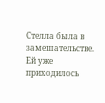Стелла была в замешательстве. Ей уже приходилось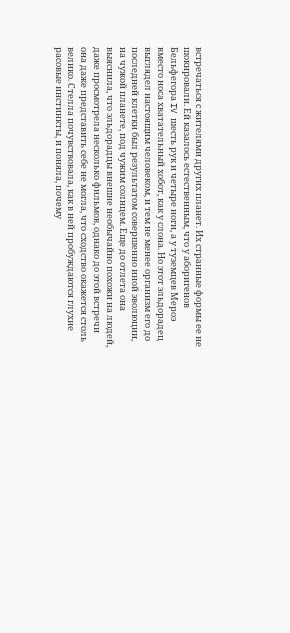встречаться с жителями других планет. Их странные формы ее не шокировали. Ей казалось естественным, что у аборигенов Бельфегора IV шесть рук и четыре ноги, а у туземцев Мероэ вместо носа хватательный хобот, как у слона. Но этот эльдорадец выглядел настоящим человеком, и тем не менее организм его до последней клетки был результатом совершенно иной эволюции, на чужой планете, под чужим солнцем. Еще до отлета она выяснила, что эльдорадцы внешне необычайно похожи на людей, даже просмотрела несколько фильмов, однако до этой встречи она даже представить себе не могла, что сходство окажется столь велико. Стелла почувствовала, как в ней пробуждаются глухие расовые инстинкты, и поняла, почему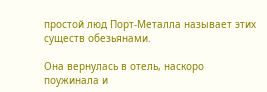простой люд Порт-Металла называет этих существ обезьянами.

Она вернулась в отель, наскоро поужинала и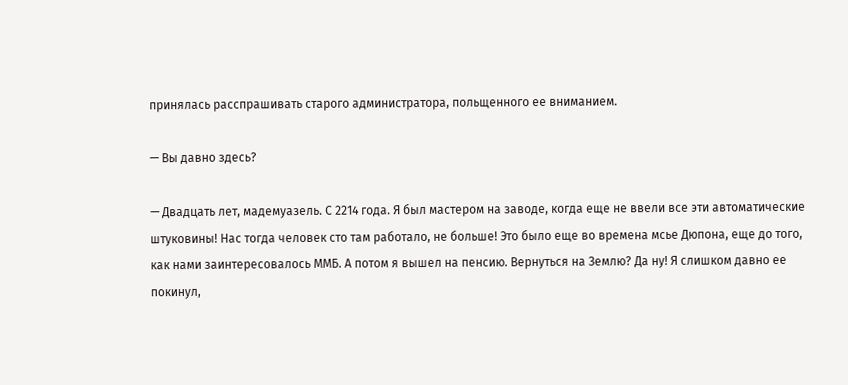принялась расспрашивать старого администратора, польщенного ее вниманием.

— Вы давно здесь?

— Двадцать лет, мадемуазель. С 2214 года. Я был мастером на заводе, когда еще не ввели все эти автоматические штуковины! Нас тогда человек сто там работало, не больше! Это было еще во времена мсье Дюпона, еще до того, как нами заинтересовалось ММБ. А потом я вышел на пенсию. Вернуться на Землю? Да ну! Я слишком давно ее покинул,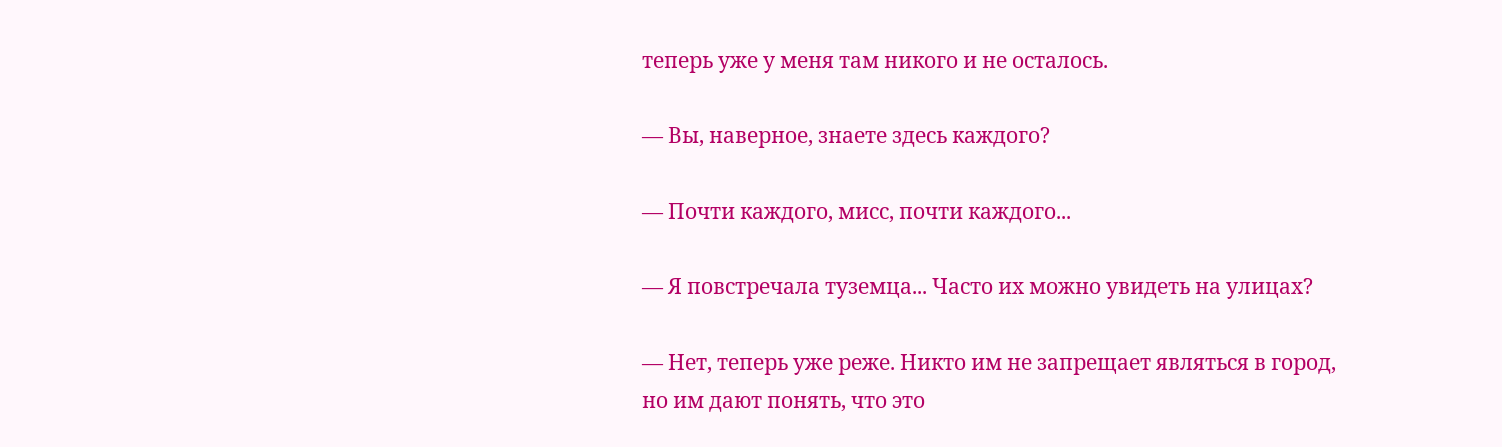теперь уже у меня там никого и не осталось.

— Вы, наверное, знаете здесь каждого?

— Почти каждого, мисс, почти каждого...

— Я повстречала туземца... Часто их можно увидеть на улицах?

— Нет, теперь уже реже. Никто им не запрещает являться в город, но им дают понять, что это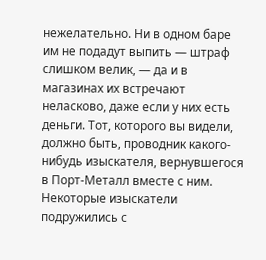нежелательно. Ни в одном баре им не подадут выпить — штраф слишком велик, — да и в магазинах их встречают неласково, даже если у них есть деньги. Тот, которого вы видели, должно быть, проводник какого-нибудь изыскателя, вернувшегося в Порт-Металл вместе с ним. Некоторые изыскатели подружились с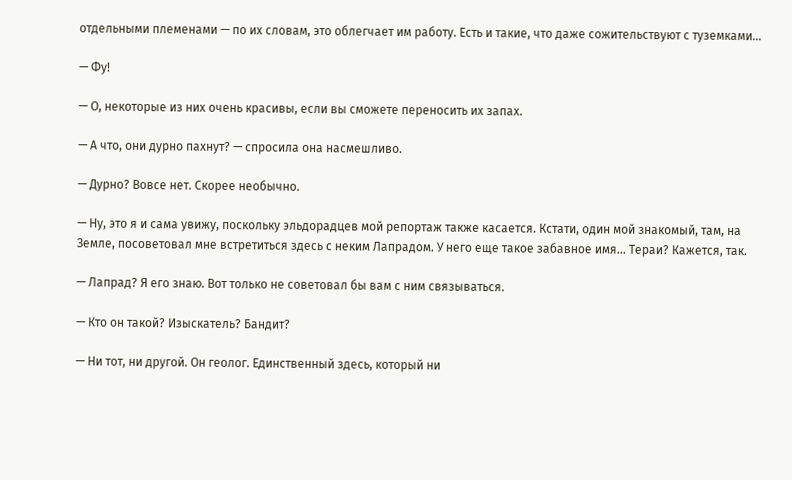отдельными племенами — по их словам, это облегчает им работу. Есть и такие, что даже сожительствуют с туземками...

— Фу!

— О, некоторые из них очень красивы, если вы сможете переносить их запах.

— А что, они дурно пахнут? — спросила она насмешливо.

— Дурно? Вовсе нет. Скорее необычно.

— Ну, это я и сама увижу, поскольку эльдорадцев мой репортаж также касается. Кстати, один мой знакомый, там, на Земле, посоветовал мне встретиться здесь с неким Лапрадом. У него еще такое забавное имя... Тераи? Кажется, так.

— Лапрад? Я его знаю. Вот только не советовал бы вам с ним связываться.

— Кто он такой? Изыскатель? Бандит?

— Ни тот, ни другой. Он геолог. Единственный здесь, который ни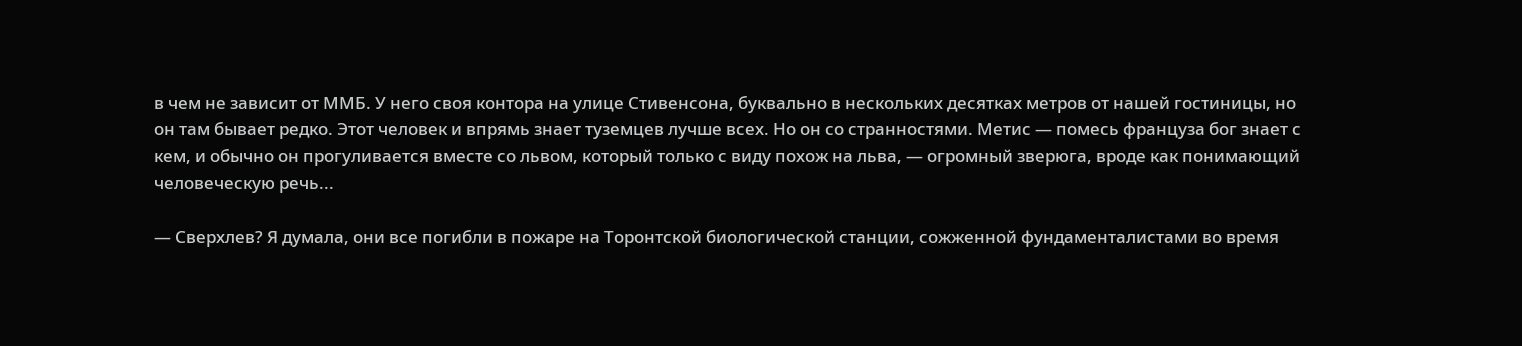в чем не зависит от ММБ. У него своя контора на улице Стивенсона, буквально в нескольких десятках метров от нашей гостиницы, но он там бывает редко. Этот человек и впрямь знает туземцев лучше всех. Но он со странностями. Метис — помесь француза бог знает с кем, и обычно он прогуливается вместе со львом, который только с виду похож на льва, — огромный зверюга, вроде как понимающий человеческую речь...

— Сверхлев? Я думала, они все погибли в пожаре на Торонтской биологической станции, сожженной фундаменталистами во время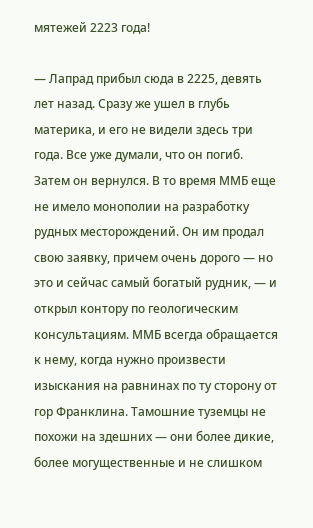мятежей 2223 года!

— Лапрад прибыл сюда в 2225, девять лет назад. Сразу же ушел в глубь материка, и его не видели здесь три года. Все уже думали, что он погиб. Затем он вернулся. В то время ММБ еще не имело монополии на разработку рудных месторождений. Он им продал свою заявку, причем очень дорого — но это и сейчас самый богатый рудник, — и открыл контору по геологическим консультациям. ММБ всегда обращается к нему, когда нужно произвести изыскания на равнинах по ту сторону от гор Франклина. Тамошние туземцы не похожи на здешних — они более дикие, более могущественные и не слишком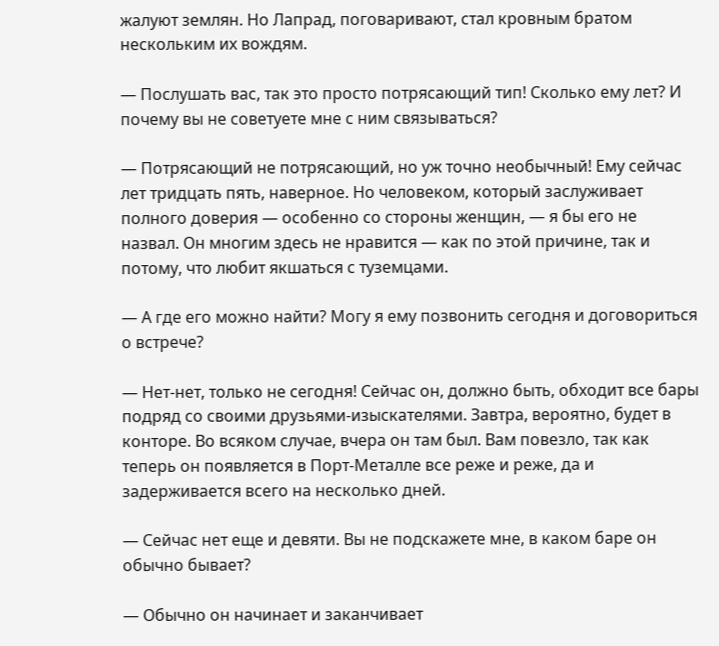жалуют землян. Но Лапрад, поговаривают, стал кровным братом нескольким их вождям.

— Послушать вас, так это просто потрясающий тип! Сколько ему лет? И почему вы не советуете мне с ним связываться?

— Потрясающий не потрясающий, но уж точно необычный! Ему сейчас лет тридцать пять, наверное. Но человеком, который заслуживает полного доверия — особенно со стороны женщин, — я бы его не назвал. Он многим здесь не нравится — как по этой причине, так и потому, что любит якшаться с туземцами.

— А где его можно найти? Могу я ему позвонить сегодня и договориться о встрече?

— Нет-нет, только не сегодня! Сейчас он, должно быть, обходит все бары подряд со своими друзьями-изыскателями. Завтра, вероятно, будет в конторе. Во всяком случае, вчера он там был. Вам повезло, так как теперь он появляется в Порт-Металле все реже и реже, да и задерживается всего на несколько дней.

— Сейчас нет еще и девяти. Вы не подскажете мне, в каком баре он обычно бывает?

— Обычно он начинает и заканчивает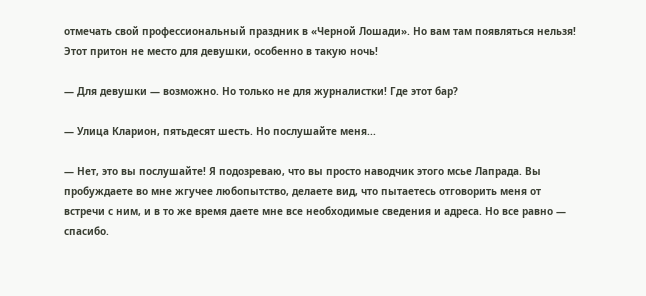отмечать свой профессиональный праздник в «Черной Лошади». Но вам там появляться нельзя! Этот притон не место для девушки, особенно в такую ночь!

— Для девушки — возможно. Но только не для журналистки! Где этот бар?

— Улица Кларион, пятьдесят шесть. Но послушайте меня...

— Нет, это вы послушайте! Я подозреваю, что вы просто наводчик этого мсье Лапрада. Вы пробуждаете во мне жгучее любопытство, делаете вид, что пытаетесь отговорить меня от встречи с ним, и в то же время даете мне все необходимые сведения и адреса. Но все равно — спасибо.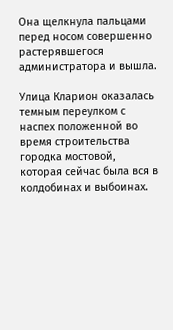Она щелкнула пальцами перед носом совершенно растерявшегося администратора и вышла.

Улица Кларион оказалась темным переулком с наспех положенной во время строительства городка мостовой, которая сейчас была вся в колдобинах и выбоинах.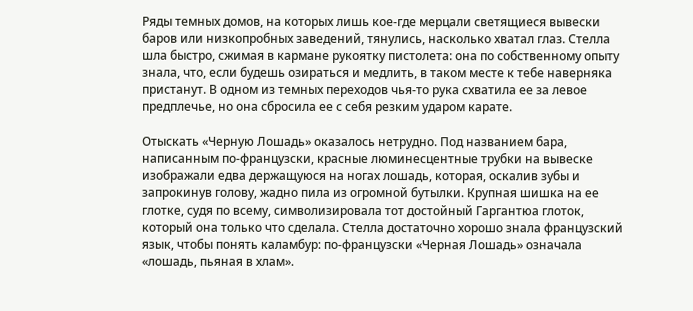Ряды темных домов, на которых лишь кое-где мерцали светящиеся вывески баров или низкопробных заведений, тянулись, насколько хватал глаз. Стелла шла быстро, сжимая в кармане рукоятку пистолета: она по собственному опыту знала, что, если будешь озираться и медлить, в таком месте к тебе наверняка пристанут. В одном из темных переходов чья-то рука схватила ее за левое предплечье, но она сбросила ее с себя резким ударом карате.

Отыскать «Черную Лошадь» оказалось нетрудно. Под названием бара, написанным по-французски, красные люминесцентные трубки на вывеске изображали едва держащуюся на ногах лошадь, которая, оскалив зубы и запрокинув голову, жадно пила из огромной бутылки. Крупная шишка на ее глотке, судя по всему, символизировала тот достойный Гаргантюа глоток, который она только что сделала. Стелла достаточно хорошо знала французский язык, чтобы понять каламбур: по-французски «Черная Лошадь» означала «лошадь, пьяная в хлам».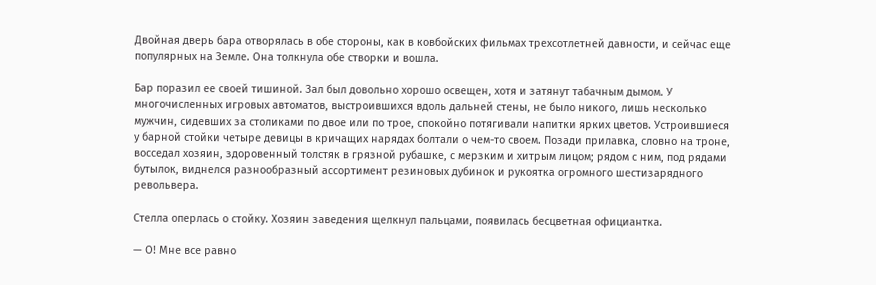Двойная дверь бара отворялась в обе стороны, как в ковбойских фильмах трехсотлетней давности, и сейчас еще популярных на Земле. Она толкнула обе створки и вошла.

Бар поразил ее своей тишиной. Зал был довольно хорошо освещен, хотя и затянут табачным дымом. У многочисленных игровых автоматов, выстроившихся вдоль дальней стены, не было никого, лишь несколько мужчин, сидевших за столиками по двое или по трое, спокойно потягивали напитки ярких цветов. Устроившиеся у барной стойки четыре девицы в кричащих нарядах болтали о чем-то своем. Позади прилавка, словно на троне, восседал хозяин, здоровенный толстяк в грязной рубашке, с мерзким и хитрым лицом; рядом с ним, под рядами бутылок, виднелся разнообразный ассортимент резиновых дубинок и рукоятка огромного шестизарядного револьвера.

Стелла оперлась о стойку. Хозяин заведения щелкнул пальцами, появилась бесцветная официантка.

— О! Мне все равно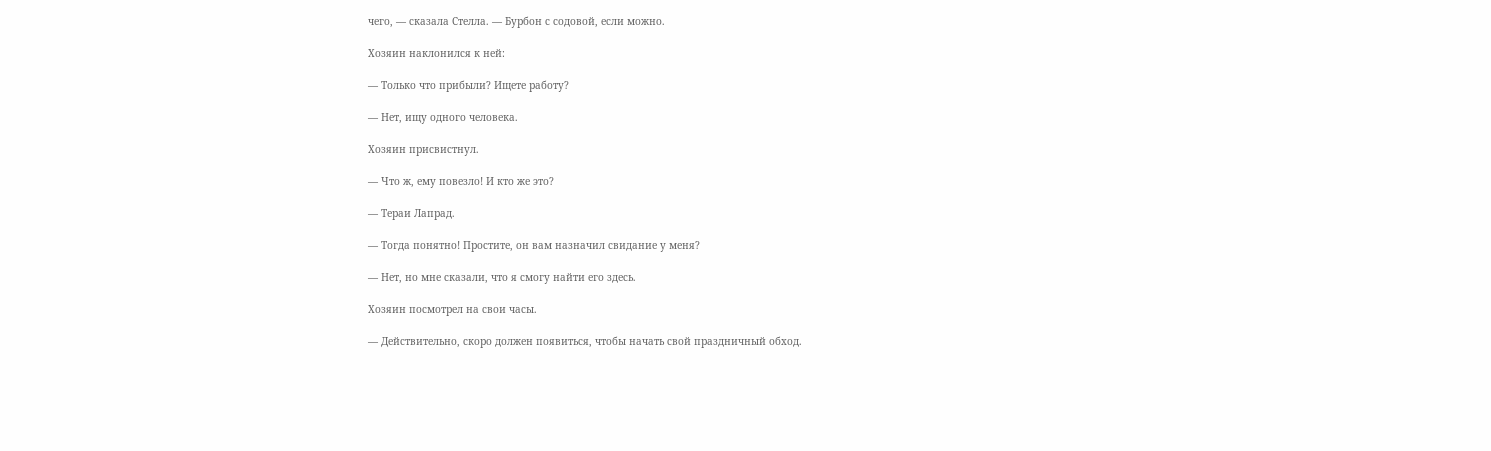чего, — сказала Стелла. — Бурбон с содовой, если можно.

Хозяин наклонился к ней:

— Только что прибыли? Ищете работу?

— Нет, ищу одного человека.

Хозяин присвистнул.

— Что ж, ему повезло! И кто же это?

— Тераи Лапрад.

— Тогда понятно! Простите, он вам назначил свидание у меня?

— Нет, но мне сказали, что я смогу найти его здесь.

Хозяин посмотрел на свои часы.

— Действительно, скоро должен появиться, чтобы начать свой праздничный обход.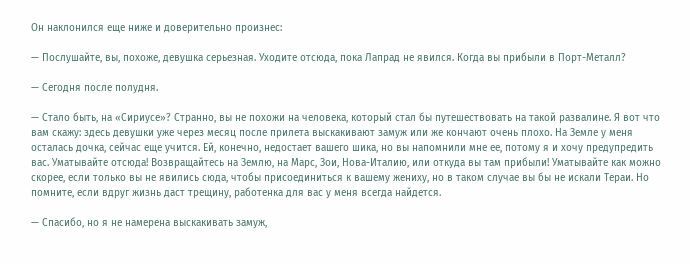Он наклонился еще ниже и доверительно произнес:

— Послушайте, вы, похоже, девушка серьезная. Уходите отсюда, пока Лапрад не явился. Когда вы прибыли в Порт-Металл?

— Сегодня после полудня.

— Стало быть, на «Сириусе»? Странно, вы не похожи на человека, который стал бы путешествовать на такой развалине. Я вот что вам скажу: здесь девушки уже через месяц после прилета выскакивают замуж или же кончают очень плохо. На Земле у меня осталась дочка, сейчас еще учится. Ей, конечно, недостает вашего шика, но вы напомнили мне ее, потому я и хочу предупредить вас. Уматывайте отсюда! Возвращайтесь на Землю, на Марс, Зои, Нова-Италию, или откуда вы там прибыли! Уматывайте как можно скорее, если только вы не явились сюда, чтобы присоединиться к вашему жениху, но в таком случае вы бы не искали Тераи. Но помните, если вдруг жизнь даст трещину, работенка для вас у меня всегда найдется.

— Спасибо, но я не намерена выскакивать замуж,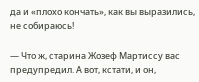да и «плохо кончать», как вы выразились, не собираюсь!

— Что ж, старина Жозеф Мартиссу вас предупредил. А вот, кстати, и он,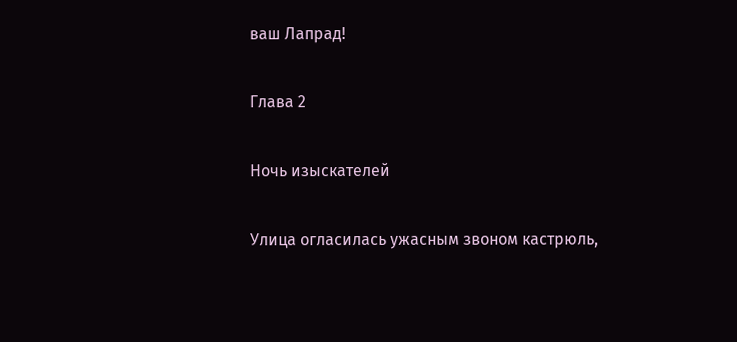ваш Лапрад!

Глава 2

Ночь изыскателей

Улица огласилась ужасным звоном кастрюль,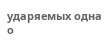ударяемых одна о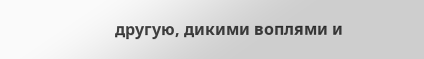другую, дикими воплями и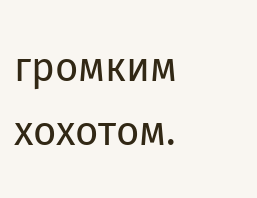громким хохотом.